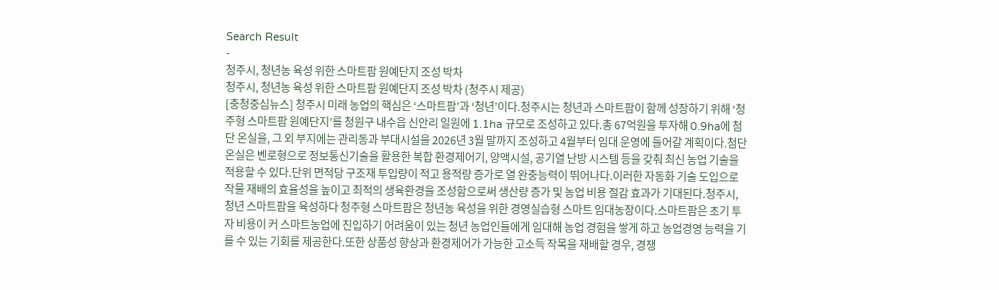Search Result
-
청주시, 청년농 육성 위한 스마트팜 원예단지 조성 박차
청주시, 청년농 육성 위한 스마트팜 원예단지 조성 박차 (청주시 제공)
[충청중심뉴스] 청주시 미래 농업의 핵심은 ‘스마트팜’과 ‘청년’이다.청주시는 청년과 스마트팜이 함께 성장하기 위해 ‘청주형 스마트팜 원예단지’를 청원구 내수읍 신안리 일원에 1.1ha 규모로 조성하고 있다.총 67억원을 투자해 0.9ha에 첨단 온실을, 그 외 부지에는 관리동과 부대시설을 2026년 3월 말까지 조성하고 4월부터 임대 운영에 들어갈 계획이다.첨단 온실은 벤로형으로 정보통신기술을 활용한 복합 환경제어기, 양액시설, 공기열 난방 시스템 등을 갖춰 최신 농업 기술을 적용할 수 있다.단위 면적당 구조재 투입량이 적고 용적량 증가로 열 완충능력이 뛰어나다.이러한 자동화 기술 도입으로 작물 재배의 효율성을 높이고 최적의 생육환경을 조성함으로써 생산량 증가 및 농업 비용 절감 효과가 기대된다.청주시, 청년 스마트팜을 육성하다 청주형 스마트팜은 청년농 육성을 위한 경영실습형 스마트 임대농장이다.스마트팜은 초기 투자 비용이 커 스마트농업에 진입하기 어려움이 있는 청년 농업인들에게 임대해 농업 경험을 쌓게 하고 농업경영 능력을 기를 수 있는 기회를 제공한다.또한 상품성 향상과 환경제어가 가능한 고소득 작목을 재배할 경우, 경쟁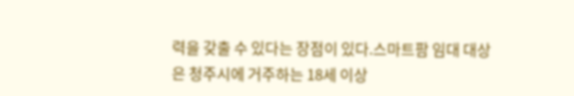력을 갖출 수 있다는 장점이 있다.스마트팜 임대 대상은 청주시에 거주하는 18세 이상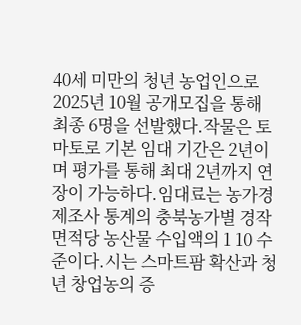40세 미만의 청년 농업인으로 2025년 10월 공개모집을 통해 최종 6명을 선발했다.작물은 토마토로 기본 임대 기간은 2년이며 평가를 통해 최대 2년까지 연장이 가능하다.임대료는 농가경제조사 통계의 충북농가별 경작 면적당 농산물 수입액의 1 10 수준이다.시는 스마트팜 확산과 청년 창업농의 증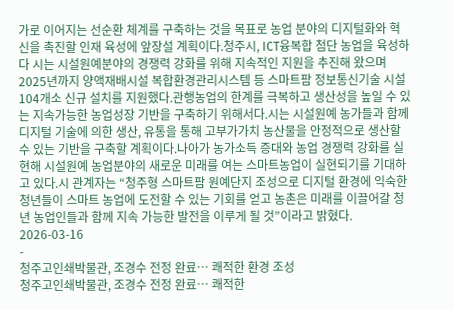가로 이어지는 선순환 체계를 구축하는 것을 목표로 농업 분야의 디지털화와 혁신을 촉진할 인재 육성에 앞장설 계획이다.청주시, ICT융복합 첨단 농업을 육성하다 시는 시설원예분야의 경쟁력 강화를 위해 지속적인 지원을 추진해 왔으며 2025년까지 양액재배시설 복합환경관리시스템 등 스마트팜 정보통신기술 시설 104개소 신규 설치를 지원했다.관행농업의 한계를 극복하고 생산성을 높일 수 있는 지속가능한 농업성장 기반을 구축하기 위해서다.시는 시설원예 농가들과 함께 디지털 기술에 의한 생산, 유통을 통해 고부가가치 농산물을 안정적으로 생산할 수 있는 기반을 구축할 계획이다.나아가 농가소득 증대와 농업 경쟁력 강화를 실현해 시설원예 농업분야의 새로운 미래를 여는 스마트농업이 실현되기를 기대하고 있다.시 관계자는 “청주형 스마트팜 원예단지 조성으로 디지털 환경에 익숙한 청년들이 스마트 농업에 도전할 수 있는 기회를 얻고 농촌은 미래를 이끌어갈 청년 농업인들과 함께 지속 가능한 발전을 이루게 될 것”이라고 밝혔다.
2026-03-16
-
청주고인쇄박물관, 조경수 전정 완료… 쾌적한 환경 조성
청주고인쇄박물관, 조경수 전정 완료… 쾌적한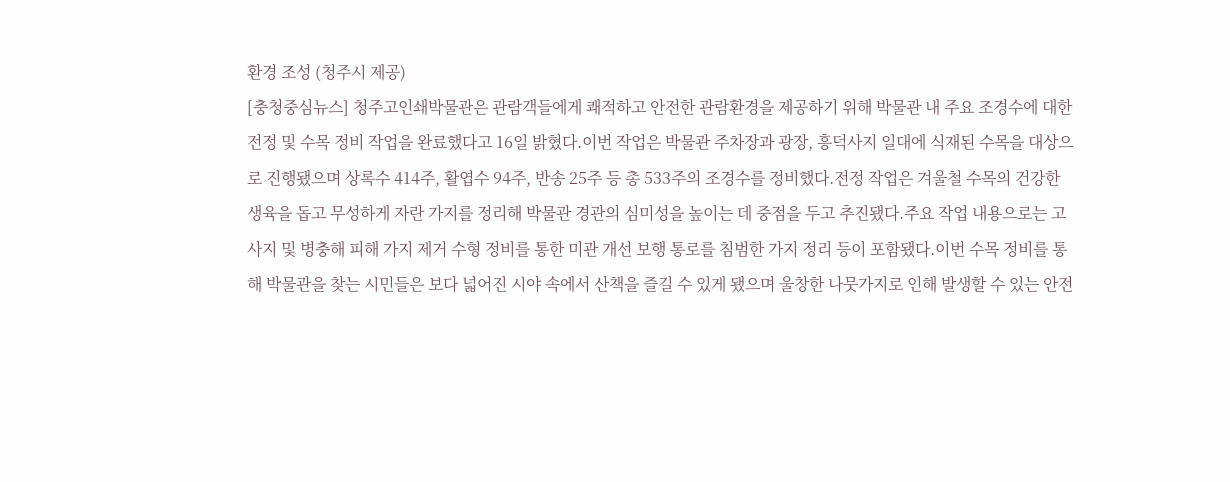환경 조성 (청주시 제공)
[충청중심뉴스] 청주고인쇄박물관은 관람객들에게 쾌적하고 안전한 관람환경을 제공하기 위해 박물관 내 주요 조경수에 대한 전정 및 수목 정비 작업을 완료했다고 16일 밝혔다.이번 작업은 박물관 주차장과 광장, 흥덕사지 일대에 식재된 수목을 대상으로 진행됐으며 상록수 414주, 활엽수 94주, 반송 25주 등 총 533주의 조경수를 정비했다.전정 작업은 겨울철 수목의 건강한 생육을 돕고 무성하게 자란 가지를 정리해 박물관 경관의 심미성을 높이는 데 중점을 두고 추진됐다.주요 작업 내용으로는 고사지 및 병충해 피해 가지 제거 수형 정비를 통한 미관 개선 보행 통로를 침범한 가지 정리 등이 포함됐다.이번 수목 정비를 통해 박물관을 찾는 시민들은 보다 넓어진 시야 속에서 산책을 즐길 수 있게 됐으며 울창한 나뭇가지로 인해 발생할 수 있는 안전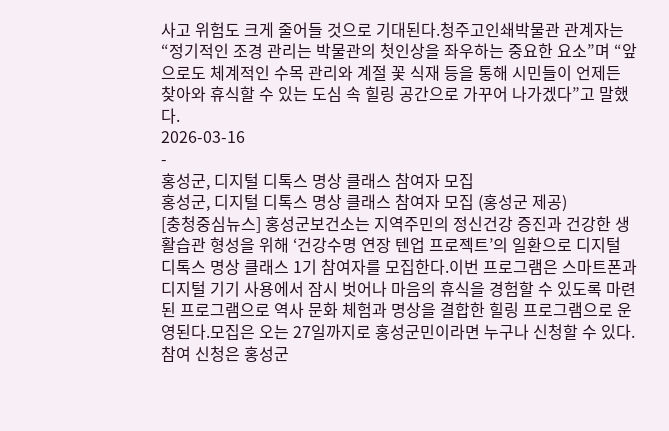사고 위험도 크게 줄어들 것으로 기대된다.청주고인쇄박물관 관계자는 “정기적인 조경 관리는 박물관의 첫인상을 좌우하는 중요한 요소”며 “앞으로도 체계적인 수목 관리와 계절 꽃 식재 등을 통해 시민들이 언제든 찾아와 휴식할 수 있는 도심 속 힐링 공간으로 가꾸어 나가겠다”고 말했다.
2026-03-16
-
홍성군, 디지털 디톡스 명상 클래스 참여자 모집
홍성군, 디지털 디톡스 명상 클래스 참여자 모집 (홍성군 제공)
[충청중심뉴스] 홍성군보건소는 지역주민의 정신건강 증진과 건강한 생활습관 형성을 위해 ‘건강수명 연장 텐업 프로젝트’의 일환으로 디지털 디톡스 명상 클래스 1기 참여자를 모집한다.이번 프로그램은 스마트폰과 디지털 기기 사용에서 잠시 벗어나 마음의 휴식을 경험할 수 있도록 마련된 프로그램으로 역사 문화 체험과 명상을 결합한 힐링 프로그램으로 운영된다.모집은 오는 27일까지로 홍성군민이라면 누구나 신청할 수 있다.참여 신청은 홍성군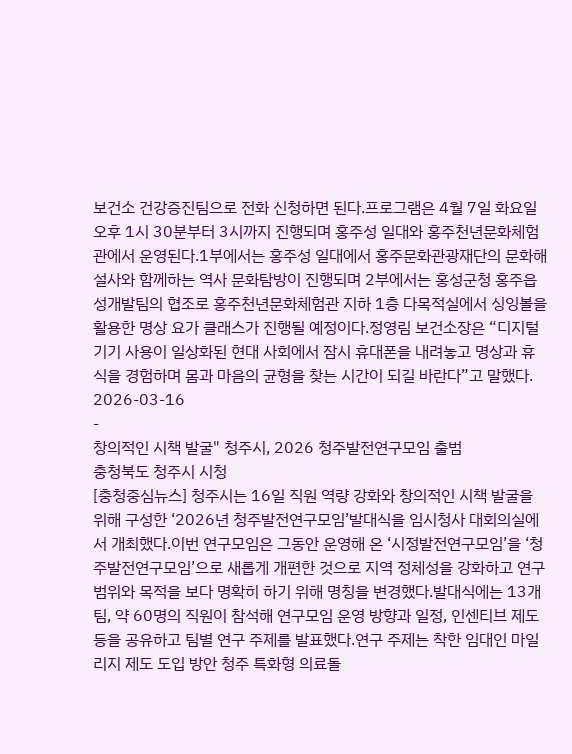보건소 건강증진팀으로 전화 신청하면 된다.프로그램은 4월 7일 화요일 오후 1시 30분부터 3시까지 진행되며 홍주성 일대와 홍주천년문화체험관에서 운영된다.1부에서는 홍주성 일대에서 홍주문화관광재단의 문화해설사와 함께하는 역사 문화탐방이 진행되며 2부에서는 홍성군청 홍주읍성개발팀의 협조로 홍주천년문화체험관 지하 1층 다목적실에서 싱잉볼을 활용한 명상 요가 클래스가 진행될 예정이다.정영림 보건소장은 “디지털 기기 사용이 일상화된 현대 사회에서 잠시 휴대폰을 내려놓고 명상과 휴식을 경험하며 몸과 마음의 균형을 찾는 시간이 되길 바란다”고 말했다.
2026-03-16
-
창의적인 시책 발굴" 청주시, 2026 청주발전연구모임 출범
충청북도 청주시 시청
[충청중심뉴스] 청주시는 16일 직원 역량 강화와 창의적인 시책 발굴을 위해 구성한 ‘2026년 청주발전연구모임’발대식을 임시청사 대회의실에서 개최했다.이번 연구모임은 그동안 운영해 온 ‘시정발전연구모임’을 ‘청주발전연구모임’으로 새롭게 개편한 것으로 지역 정체성을 강화하고 연구 범위와 목적을 보다 명확히 하기 위해 명칭을 변경했다.발대식에는 13개팀, 약 60명의 직원이 참석해 연구모임 운영 방향과 일정, 인센티브 제도 등을 공유하고 팀별 연구 주제를 발표했다.연구 주제는 착한 임대인 마일리지 제도 도입 방안 청주 특화형 의료돌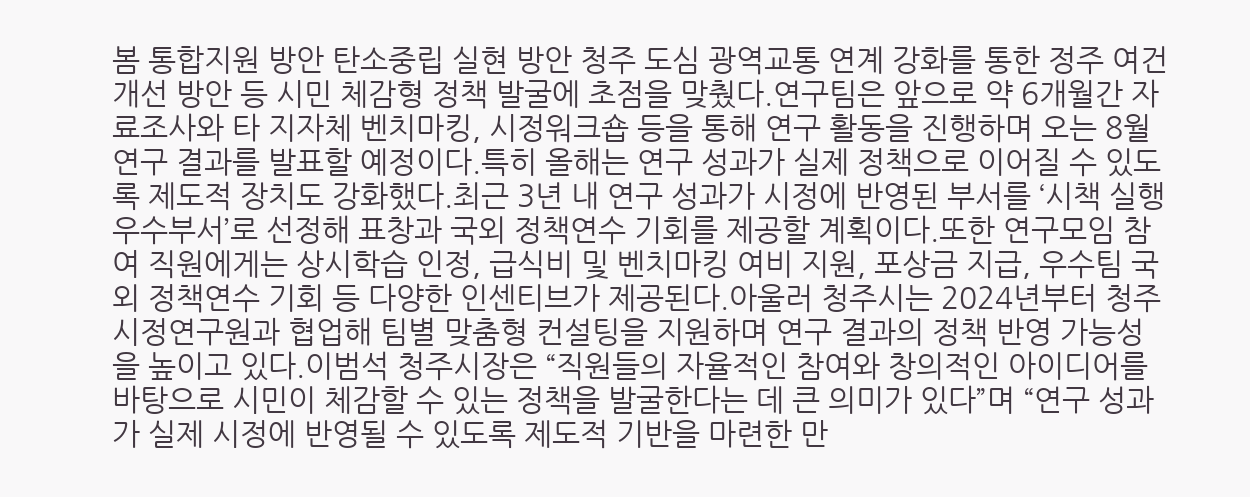봄 통합지원 방안 탄소중립 실현 방안 청주 도심 광역교통 연계 강화를 통한 정주 여건 개선 방안 등 시민 체감형 정책 발굴에 초점을 맞췄다.연구팀은 앞으로 약 6개월간 자료조사와 타 지자체 벤치마킹, 시정워크숍 등을 통해 연구 활동을 진행하며 오는 8월 연구 결과를 발표할 예정이다.특히 올해는 연구 성과가 실제 정책으로 이어질 수 있도록 제도적 장치도 강화했다.최근 3년 내 연구 성과가 시정에 반영된 부서를 ‘시책 실행 우수부서’로 선정해 표창과 국외 정책연수 기회를 제공할 계획이다.또한 연구모임 참여 직원에게는 상시학습 인정, 급식비 및 벤치마킹 여비 지원, 포상금 지급, 우수팀 국외 정책연수 기회 등 다양한 인센티브가 제공된다.아울러 청주시는 2024년부터 청주시정연구원과 협업해 팀별 맞춤형 컨설팅을 지원하며 연구 결과의 정책 반영 가능성을 높이고 있다.이범석 청주시장은 “직원들의 자율적인 참여와 창의적인 아이디어를 바탕으로 시민이 체감할 수 있는 정책을 발굴한다는 데 큰 의미가 있다”며 “연구 성과가 실제 시정에 반영될 수 있도록 제도적 기반을 마련한 만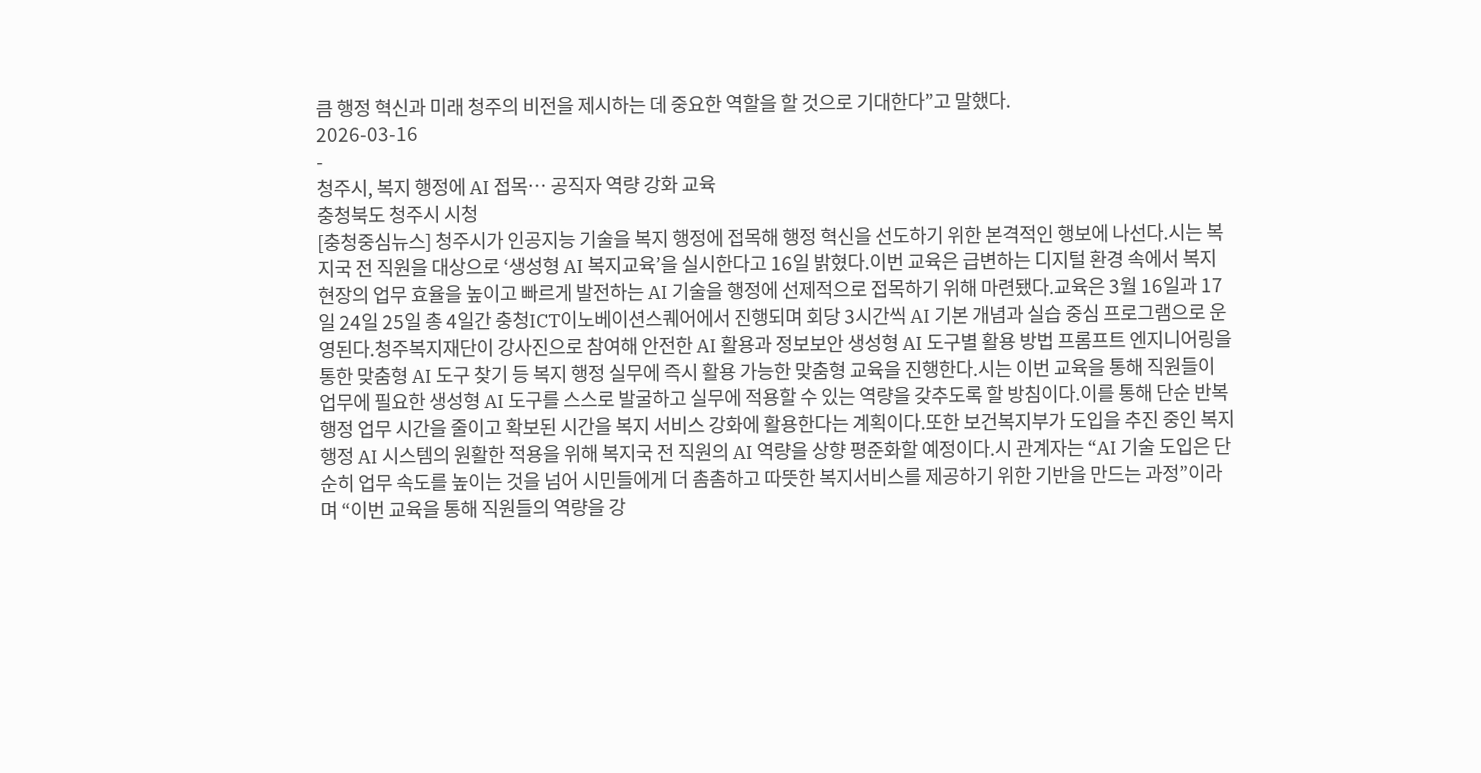큼 행정 혁신과 미래 청주의 비전을 제시하는 데 중요한 역할을 할 것으로 기대한다”고 말했다.
2026-03-16
-
청주시, 복지 행정에 AI 접목… 공직자 역량 강화 교육
충청북도 청주시 시청
[충청중심뉴스] 청주시가 인공지능 기술을 복지 행정에 접목해 행정 혁신을 선도하기 위한 본격적인 행보에 나선다.시는 복지국 전 직원을 대상으로 ‘생성형 AI 복지교육’을 실시한다고 16일 밝혔다.이번 교육은 급변하는 디지털 환경 속에서 복지 현장의 업무 효율을 높이고 빠르게 발전하는 AI 기술을 행정에 선제적으로 접목하기 위해 마련됐다.교육은 3월 16일과 17일 24일 25일 총 4일간 충청ICT이노베이션스퀘어에서 진행되며 회당 3시간씩 AI 기본 개념과 실습 중심 프로그램으로 운영된다.청주복지재단이 강사진으로 참여해 안전한 AI 활용과 정보보안 생성형 AI 도구별 활용 방법 프롬프트 엔지니어링을 통한 맞춤형 AI 도구 찾기 등 복지 행정 실무에 즉시 활용 가능한 맞춤형 교육을 진행한다.시는 이번 교육을 통해 직원들이 업무에 필요한 생성형 AI 도구를 스스로 발굴하고 실무에 적용할 수 있는 역량을 갖추도록 할 방침이다.이를 통해 단순 반복 행정 업무 시간을 줄이고 확보된 시간을 복지 서비스 강화에 활용한다는 계획이다.또한 보건복지부가 도입을 추진 중인 복지행정 AI 시스템의 원활한 적용을 위해 복지국 전 직원의 AI 역량을 상향 평준화할 예정이다.시 관계자는 “AI 기술 도입은 단순히 업무 속도를 높이는 것을 넘어 시민들에게 더 촘촘하고 따뜻한 복지서비스를 제공하기 위한 기반을 만드는 과정”이라며 “이번 교육을 통해 직원들의 역량을 강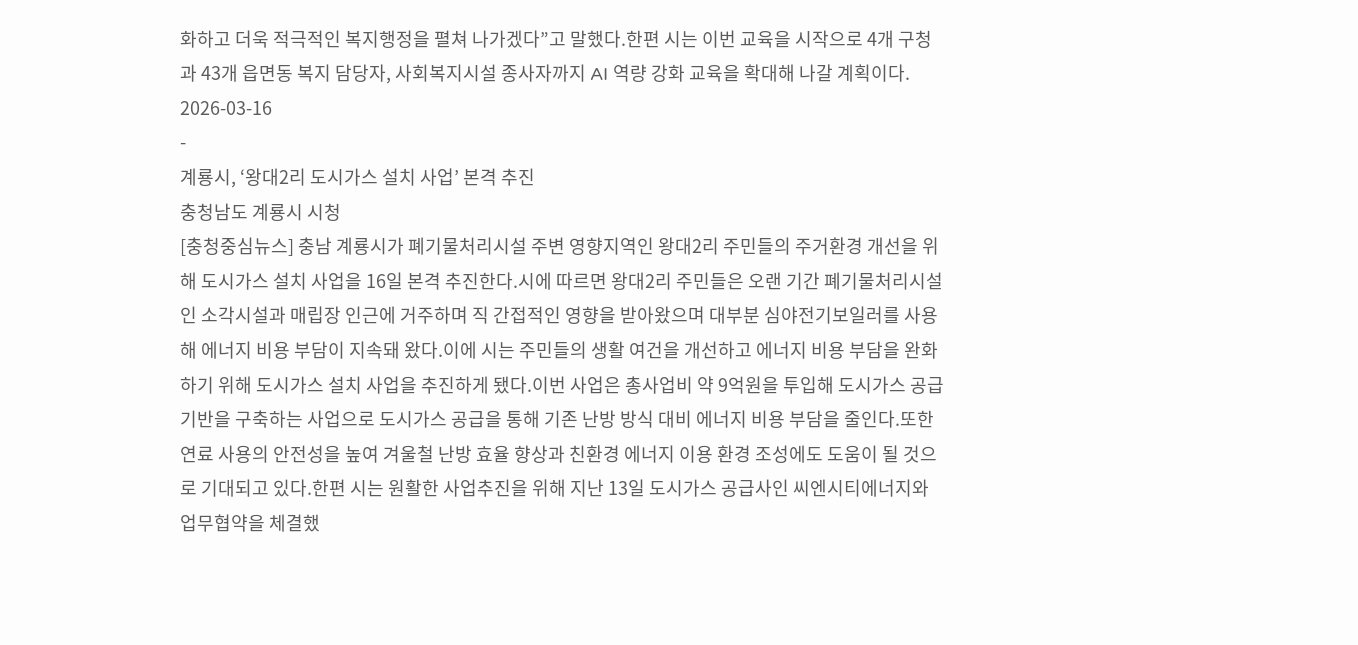화하고 더욱 적극적인 복지행정을 펼쳐 나가겠다”고 말했다.한편 시는 이번 교육을 시작으로 4개 구청과 43개 읍면동 복지 담당자, 사회복지시설 종사자까지 AI 역량 강화 교육을 확대해 나갈 계획이다.
2026-03-16
-
계룡시, ‘왕대2리 도시가스 설치 사업’ 본격 추진
충청남도 계룡시 시청
[충청중심뉴스] 충남 계룡시가 폐기물처리시설 주변 영향지역인 왕대2리 주민들의 주거환경 개선을 위해 도시가스 설치 사업을 16일 본격 추진한다.시에 따르면 왕대2리 주민들은 오랜 기간 폐기물처리시설인 소각시설과 매립장 인근에 거주하며 직 간접적인 영향을 받아왔으며 대부분 심야전기보일러를 사용해 에너지 비용 부담이 지속돼 왔다.이에 시는 주민들의 생활 여건을 개선하고 에너지 비용 부담을 완화하기 위해 도시가스 설치 사업을 추진하게 됐다.이번 사업은 총사업비 약 9억원을 투입해 도시가스 공급 기반을 구축하는 사업으로 도시가스 공급을 통해 기존 난방 방식 대비 에너지 비용 부담을 줄인다.또한 연료 사용의 안전성을 높여 겨울철 난방 효율 향상과 친환경 에너지 이용 환경 조성에도 도움이 될 것으로 기대되고 있다.한편 시는 원활한 사업추진을 위해 지난 13일 도시가스 공급사인 씨엔시티에너지와 업무협약을 체결했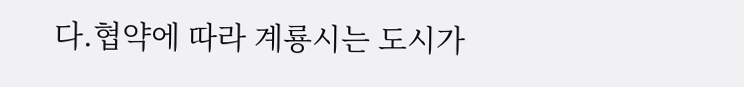다.협약에 따라 계룡시는 도시가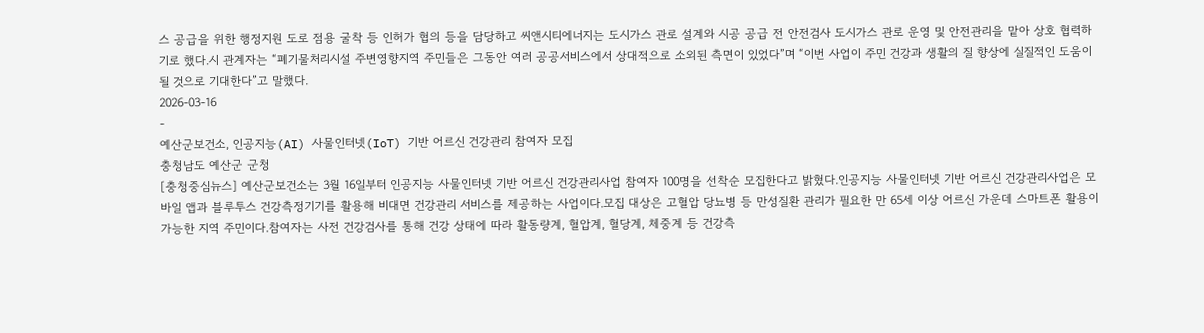스 공급을 위한 행정지원 도로 점용 굴착 등 인허가 협의 등을 담당하고 씨앤시티에너지는 도시가스 관로 설계와 시공 공급 전 안전검사 도시가스 관로 운영 및 안전관리을 맡아 상호 협력하기로 했다.시 관계자는 “폐기물처리시설 주변영향지역 주민들은 그동안 여러 공공서비스에서 상대적으로 소외된 측면이 있었다”며 “이번 사업이 주민 건강과 생활의 질 향상에 실질적인 도움이 될 것으로 기대한다”고 말했다.
2026-03-16
-
예산군보건소, 인공지능(AI) 사물인터넷(IoT) 기반 어르신 건강관리 참여자 모집
충청남도 예산군 군청
[충청중심뉴스] 예산군보건소는 3월 16일부터 인공지능 사물인터넷 기반 어르신 건강관리사업 참여자 100명을 선착순 모집한다고 밝혔다.인공지능 사물인터넷 기반 어르신 건강관리사업은 모바일 앱과 블루투스 건강측정기기를 활용해 비대면 건강관리 서비스를 제공하는 사업이다.모집 대상은 고혈압 당뇨병 등 만성질환 관리가 필요한 만 65세 이상 어르신 가운데 스마트폰 활용이 가능한 지역 주민이다.참여자는 사전 건강검사를 통해 건강 상태에 따라 활동량계, 혈압계, 혈당계, 체중계 등 건강측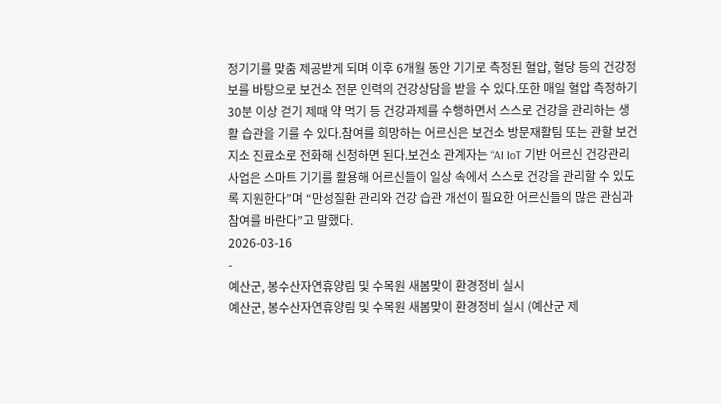정기기를 맞춤 제공받게 되며 이후 6개월 동안 기기로 측정된 혈압, 혈당 등의 건강정보를 바탕으로 보건소 전문 인력의 건강상담을 받을 수 있다.또한 매일 혈압 측정하기 30분 이상 걷기 제때 약 먹기 등 건강과제를 수행하면서 스스로 건강을 관리하는 생활 습관을 기를 수 있다.참여를 희망하는 어르신은 보건소 방문재활팀 또는 관할 보건지소 진료소로 전화해 신청하면 된다.보건소 관계자는 “AI IoT 기반 어르신 건강관리사업은 스마트 기기를 활용해 어르신들이 일상 속에서 스스로 건강을 관리할 수 있도록 지원한다”며 “만성질환 관리와 건강 습관 개선이 필요한 어르신들의 많은 관심과 참여를 바란다”고 말했다.
2026-03-16
-
예산군, 봉수산자연휴양림 및 수목원 새봄맞이 환경정비 실시
예산군, 봉수산자연휴양림 및 수목원 새봄맞이 환경정비 실시 (예산군 제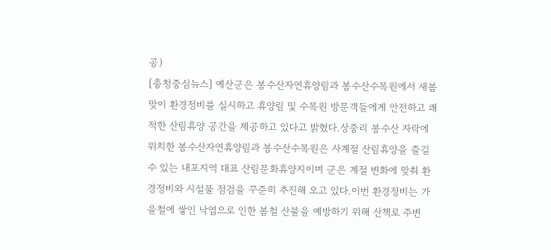공)
[충청중심뉴스] 예산군은 봉수산자연휴양림과 봉수산수목원에서 새봄맞이 환경정비를 실시하고 휴양림 및 수목원 방문객들에게 안전하고 쾌적한 산림휴양 공간을 제공하고 있다고 밝혔다.상중리 봉수산 자락에 위치한 봉수산자연휴양림과 봉수산수목원은 사계절 산림휴양을 즐길 수 있는 내포지역 대표 산림문화휴양지이며 군은 계절 변화에 맞춰 환경정비와 시설물 점검을 꾸준히 추진해 오고 있다.이번 환경정비는 가을철에 쌓인 낙엽으로 인한 봄철 산불을 예방하기 위해 산책로 주변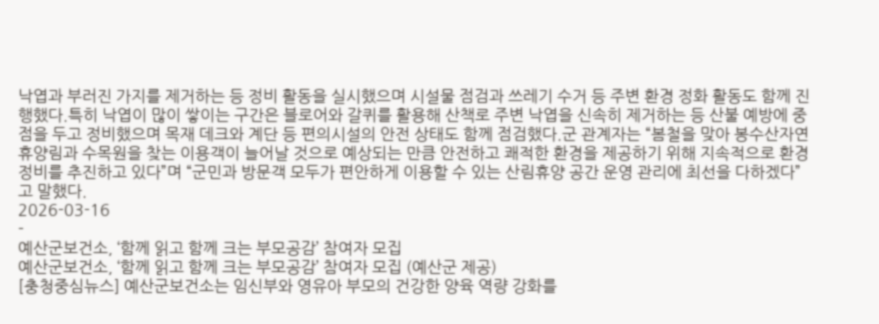낙엽과 부러진 가지를 제거하는 등 정비 활동을 실시했으며 시설물 점검과 쓰레기 수거 등 주변 환경 정화 활동도 함께 진행했다.특히 낙엽이 많이 쌓이는 구간은 블로어와 갈퀴를 활용해 산책로 주변 낙엽을 신속히 제거하는 등 산불 예방에 중점을 두고 정비했으며 목재 데크와 계단 등 편의시설의 안전 상태도 함께 점검했다.군 관계자는 “봄철을 맞아 봉수산자연휴양림과 수목원을 찾는 이용객이 늘어날 것으로 예상되는 만큼 안전하고 쾌적한 환경을 제공하기 위해 지속적으로 환경정비를 추진하고 있다”며 “군민과 방문객 모두가 편안하게 이용할 수 있는 산림휴양 공간 운영 관리에 최선을 다하겠다”고 말했다.
2026-03-16
-
예산군보건소, ‘함께 읽고 함께 크는 부모공감’ 참여자 모집
예산군보건소, ‘함께 읽고 함께 크는 부모공감’ 참여자 모집 (예산군 제공)
[충청중심뉴스] 예산군보건소는 임신부와 영유아 부모의 건강한 양육 역량 강화를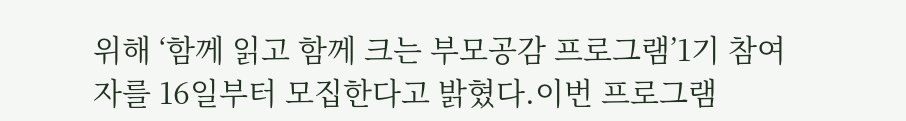위해 ‘함께 읽고 함께 크는 부모공감 프로그램’1기 참여자를 16일부터 모집한다고 밝혔다.이번 프로그램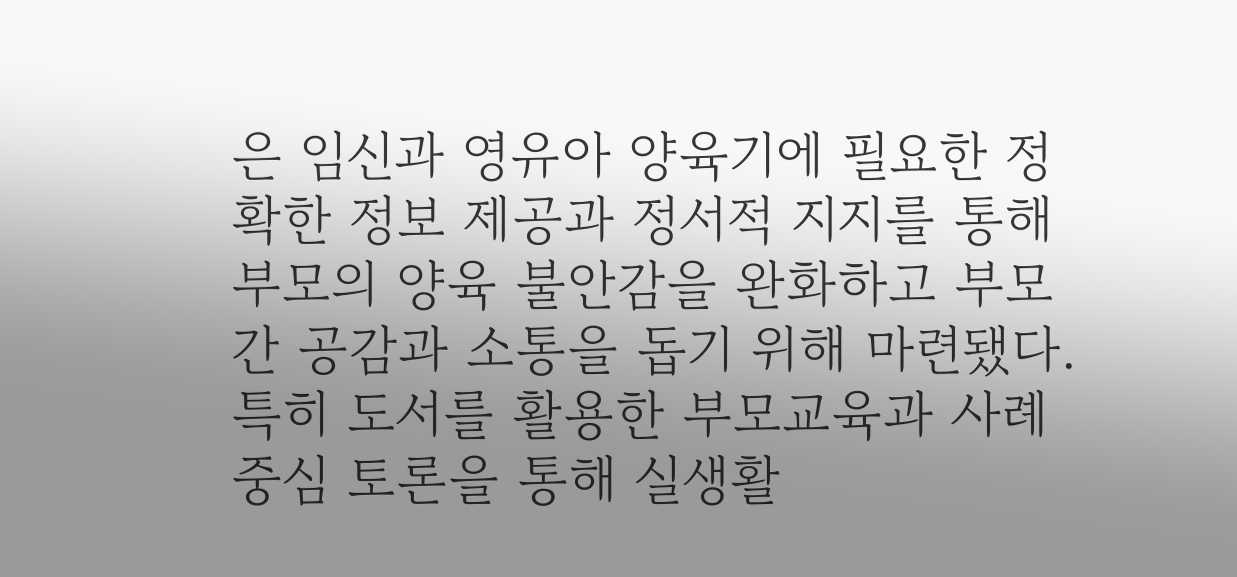은 임신과 영유아 양육기에 필요한 정확한 정보 제공과 정서적 지지를 통해 부모의 양육 불안감을 완화하고 부모 간 공감과 소통을 돕기 위해 마련됐다.특히 도서를 활용한 부모교육과 사례 중심 토론을 통해 실생활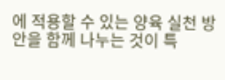에 적용할 수 있는 양육 실천 방안을 함께 나누는 것이 특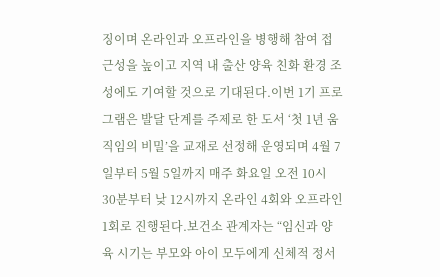징이며 온라인과 오프라인을 병행해 참여 접근성을 높이고 지역 내 출산 양육 친화 환경 조성에도 기여할 것으로 기대된다.이번 1기 프로그램은 발달 단계를 주제로 한 도서 ‘첫 1년 움직임의 비밀’을 교재로 선정해 운영되며 4월 7일부터 5월 5일까지 매주 화요일 오전 10시 30분부터 낮 12시까지 온라인 4회와 오프라인 1회로 진행된다.보건소 관계자는 “임신과 양육 시기는 부모와 아이 모두에게 신체적 정서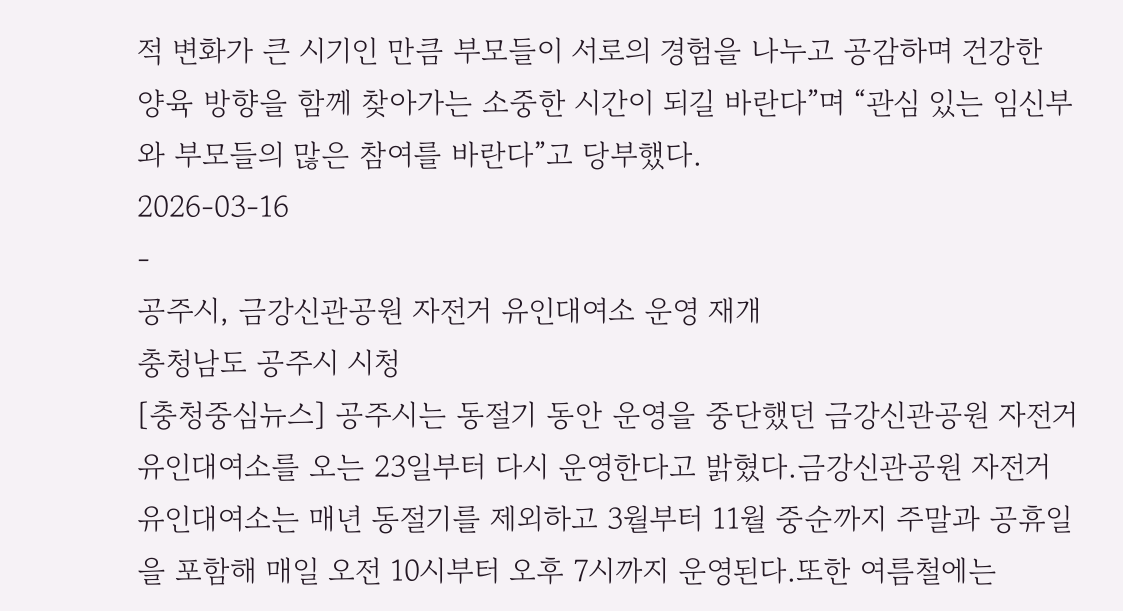적 변화가 큰 시기인 만큼 부모들이 서로의 경험을 나누고 공감하며 건강한 양육 방향을 함께 찾아가는 소중한 시간이 되길 바란다”며 “관심 있는 임신부와 부모들의 많은 참여를 바란다”고 당부했다.
2026-03-16
-
공주시, 금강신관공원 자전거 유인대여소 운영 재개
충청남도 공주시 시청
[충청중심뉴스] 공주시는 동절기 동안 운영을 중단했던 금강신관공원 자전거 유인대여소를 오는 23일부터 다시 운영한다고 밝혔다.금강신관공원 자전거 유인대여소는 매년 동절기를 제외하고 3월부터 11월 중순까지 주말과 공휴일을 포함해 매일 오전 10시부터 오후 7시까지 운영된다.또한 여름철에는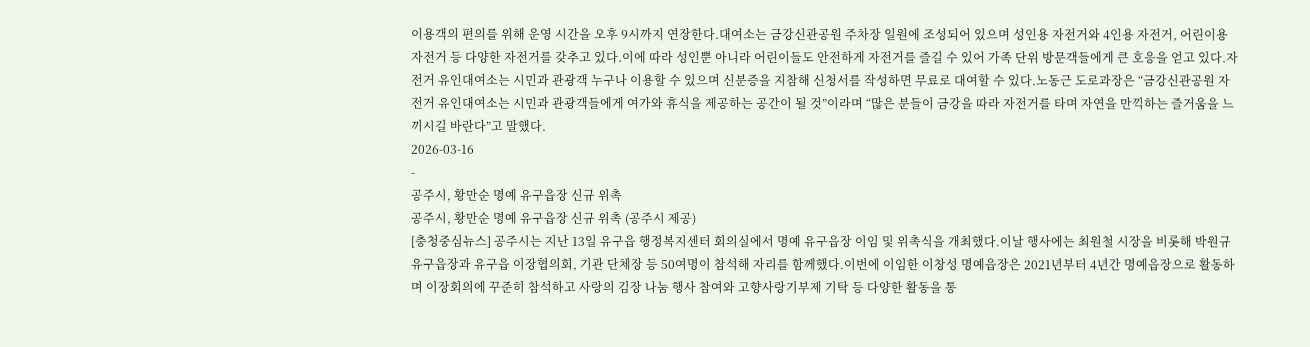이용객의 편의를 위해 운영 시간을 오후 9시까지 연장한다.대여소는 금강신관공원 주차장 일원에 조성되어 있으며 성인용 자전거와 4인용 자전거, 어린이용 자전거 등 다양한 자전거를 갖추고 있다.이에 따라 성인뿐 아니라 어린이들도 안전하게 자전거를 즐길 수 있어 가족 단위 방문객들에게 큰 호응을 얻고 있다.자전거 유인대여소는 시민과 관광객 누구나 이용할 수 있으며 신분증을 지참해 신청서를 작성하면 무료로 대여할 수 있다.노동근 도로과장은 “금강신관공원 자전거 유인대여소는 시민과 관광객들에게 여가와 휴식을 제공하는 공간이 될 것”이라며 “많은 분들이 금강을 따라 자전거를 타며 자연을 만끽하는 즐거움을 느끼시길 바란다”고 말했다.
2026-03-16
-
공주시, 황만순 명예 유구읍장 신규 위촉
공주시, 황만순 명예 유구읍장 신규 위촉 (공주시 제공)
[충청중심뉴스] 공주시는 지난 13일 유구읍 행정복지센터 회의실에서 명예 유구읍장 이임 및 위촉식을 개최했다.이날 행사에는 최원철 시장을 비롯해 박원규 유구읍장과 유구읍 이장협의회, 기관 단체장 등 50여명이 참석해 자리를 함께했다.이번에 이임한 이창성 명예읍장은 2021년부터 4년간 명예읍장으로 활동하며 이장회의에 꾸준히 참석하고 사랑의 김장 나눔 행사 참여와 고향사랑기부제 기탁 등 다양한 활동을 통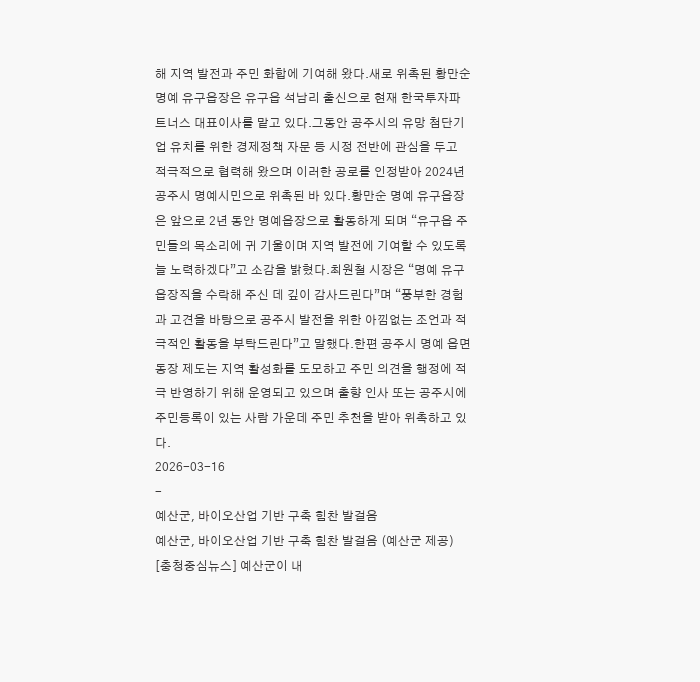해 지역 발전과 주민 화합에 기여해 왔다.새로 위촉된 황만순 명예 유구읍장은 유구읍 석남리 출신으로 현재 한국투자파트너스 대표이사를 맡고 있다.그동안 공주시의 유망 첨단기업 유치를 위한 경제정책 자문 등 시정 전반에 관심을 두고 적극적으로 협력해 왔으며 이러한 공로를 인정받아 2024년 공주시 명예시민으로 위촉된 바 있다.황만순 명예 유구읍장은 앞으로 2년 동안 명예읍장으로 활동하게 되며 “유구읍 주민들의 목소리에 귀 기울이며 지역 발전에 기여할 수 있도록 늘 노력하겠다”고 소감을 밝혔다.최원철 시장은 “명예 유구읍장직을 수락해 주신 데 깊이 감사드린다”며 “풍부한 경험과 고견을 바탕으로 공주시 발전을 위한 아낌없는 조언과 적극적인 활동을 부탁드린다”고 말했다.한편 공주시 명예 읍면동장 제도는 지역 활성화를 도모하고 주민 의견을 행정에 적극 반영하기 위해 운영되고 있으며 출향 인사 또는 공주시에 주민등록이 있는 사람 가운데 주민 추천을 받아 위촉하고 있다.
2026-03-16
-
예산군, 바이오산업 기반 구축 힘찬 발걸음
예산군, 바이오산업 기반 구축 힘찬 발걸음 (예산군 제공)
[충청중심뉴스] 예산군이 내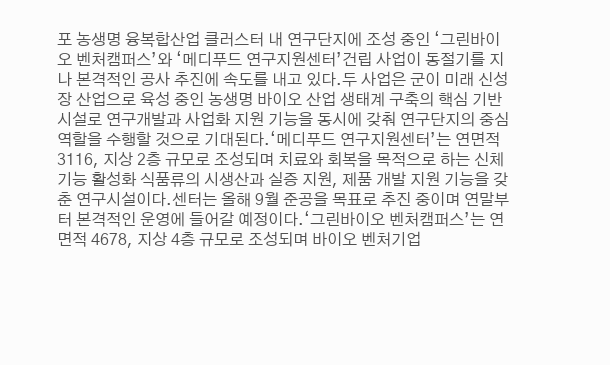포 농생명 융복합산업 클러스터 내 연구단지에 조성 중인 ‘그린바이오 벤처캠퍼스’와 ‘메디푸드 연구지원센터’건립 사업이 동절기를 지나 본격적인 공사 추진에 속도를 내고 있다.두 사업은 군이 미래 신성장 산업으로 육성 중인 농생명 바이오 산업 생태계 구축의 핵심 기반시설로 연구개발과 사업화 지원 기능을 동시에 갖춰 연구단지의 중심 역할을 수행할 것으로 기대된다.‘메디푸드 연구지원센터’는 연면적 3116, 지상 2층 규모로 조성되며 치료와 회복을 목적으로 하는 신체 기능 활성화 식품류의 시생산과 실증 지원, 제품 개발 지원 기능을 갖춘 연구시설이다.센터는 올해 9월 준공을 목표로 추진 중이며 연말부터 본격적인 운영에 들어갈 예정이다.‘그린바이오 벤처캠퍼스’는 연면적 4678, 지상 4층 규모로 조성되며 바이오 벤처기업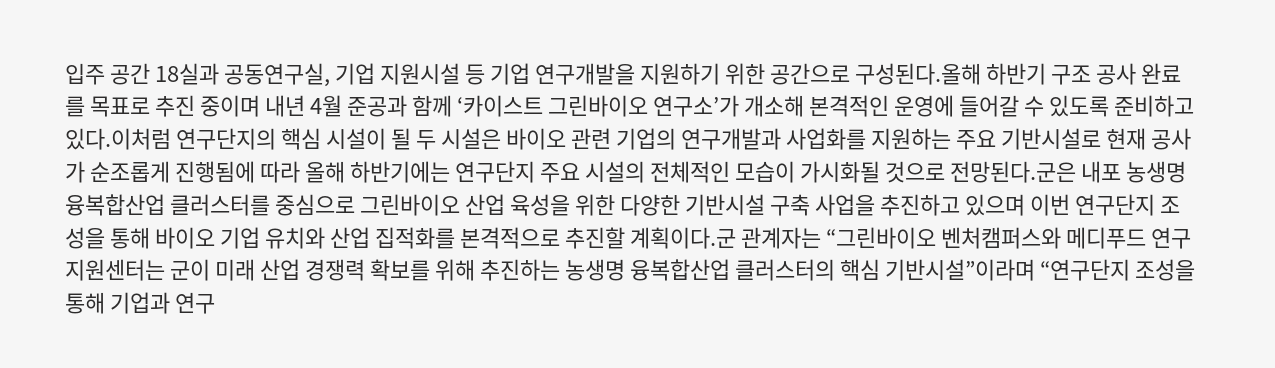입주 공간 18실과 공동연구실, 기업 지원시설 등 기업 연구개발을 지원하기 위한 공간으로 구성된다.올해 하반기 구조 공사 완료를 목표로 추진 중이며 내년 4월 준공과 함께 ‘카이스트 그린바이오 연구소’가 개소해 본격적인 운영에 들어갈 수 있도록 준비하고 있다.이처럼 연구단지의 핵심 시설이 될 두 시설은 바이오 관련 기업의 연구개발과 사업화를 지원하는 주요 기반시설로 현재 공사가 순조롭게 진행됨에 따라 올해 하반기에는 연구단지 주요 시설의 전체적인 모습이 가시화될 것으로 전망된다.군은 내포 농생명 융복합산업 클러스터를 중심으로 그린바이오 산업 육성을 위한 다양한 기반시설 구축 사업을 추진하고 있으며 이번 연구단지 조성을 통해 바이오 기업 유치와 산업 집적화를 본격적으로 추진할 계획이다.군 관계자는 “그린바이오 벤처캠퍼스와 메디푸드 연구지원센터는 군이 미래 산업 경쟁력 확보를 위해 추진하는 농생명 융복합산업 클러스터의 핵심 기반시설”이라며 “연구단지 조성을 통해 기업과 연구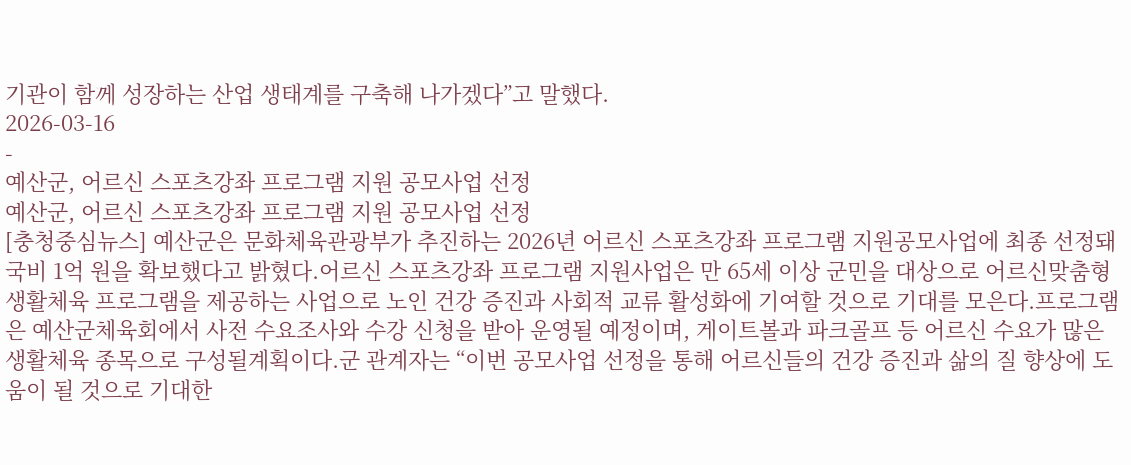기관이 함께 성장하는 산업 생태계를 구축해 나가겠다”고 말했다.
2026-03-16
-
예산군, 어르신 스포츠강좌 프로그램 지원 공모사업 선정
예산군, 어르신 스포츠강좌 프로그램 지원 공모사업 선정
[충청중심뉴스] 예산군은 문화체육관광부가 추진하는 2026년 어르신 스포츠강좌 프로그램 지원공모사업에 최종 선정돼 국비 1억 원을 확보했다고 밝혔다.어르신 스포츠강좌 프로그램 지원사업은 만 65세 이상 군민을 대상으로 어르신맞춤형 생활체육 프로그램을 제공하는 사업으로 노인 건강 증진과 사회적 교류 활성화에 기여할 것으로 기대를 모은다.프로그램은 예산군체육회에서 사전 수요조사와 수강 신청을 받아 운영될 예정이며, 게이트볼과 파크골프 등 어르신 수요가 많은 생활체육 종목으로 구성될계획이다.군 관계자는 “이번 공모사업 선정을 통해 어르신들의 건강 증진과 삶의 질 향상에 도움이 될 것으로 기대한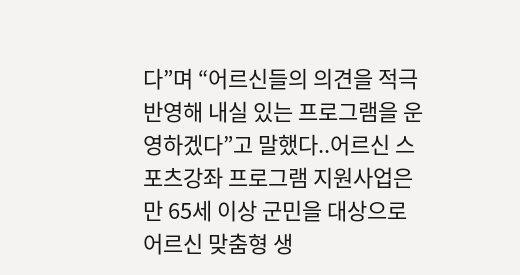다”며 “어르신들의 의견을 적극 반영해 내실 있는 프로그램을 운영하겠다”고 말했다..어르신 스포츠강좌 프로그램 지원사업은 만 65세 이상 군민을 대상으로 어르신 맞춤형 생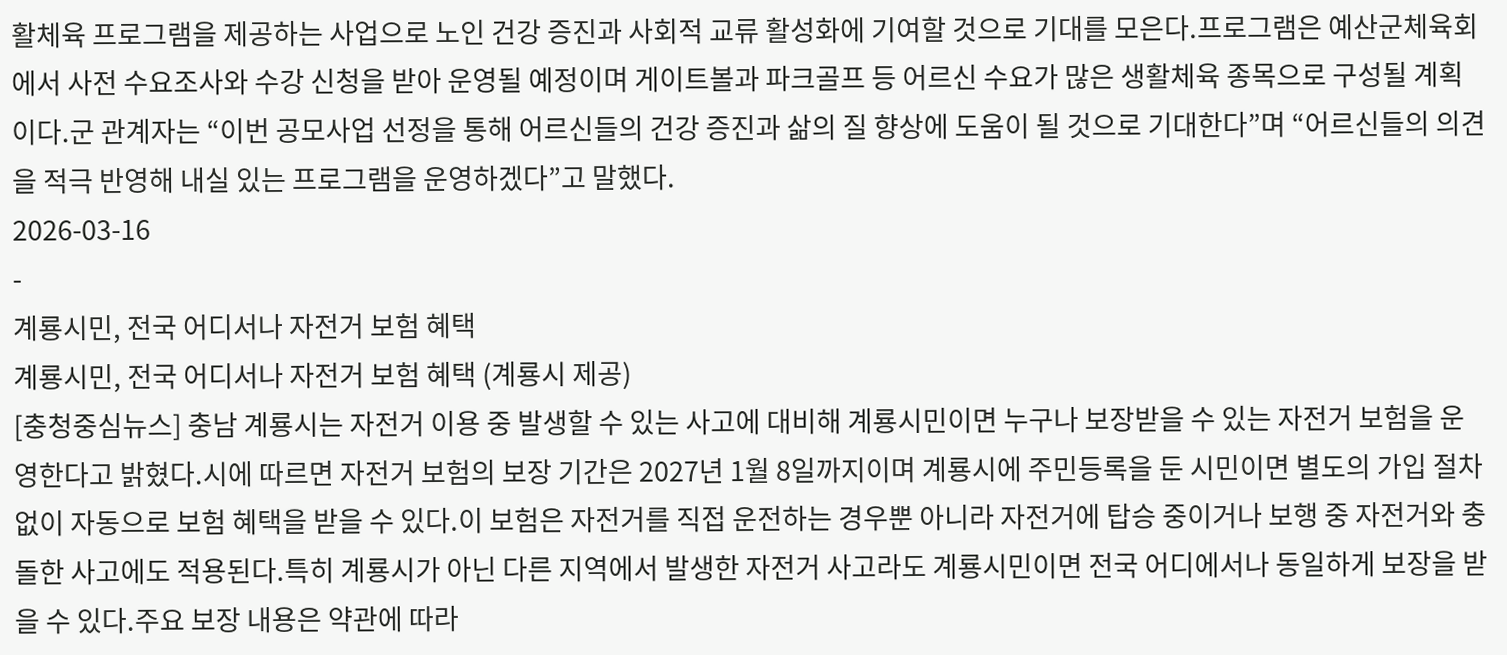활체육 프로그램을 제공하는 사업으로 노인 건강 증진과 사회적 교류 활성화에 기여할 것으로 기대를 모은다.프로그램은 예산군체육회에서 사전 수요조사와 수강 신청을 받아 운영될 예정이며 게이트볼과 파크골프 등 어르신 수요가 많은 생활체육 종목으로 구성될 계획이다.군 관계자는 “이번 공모사업 선정을 통해 어르신들의 건강 증진과 삶의 질 향상에 도움이 될 것으로 기대한다”며 “어르신들의 의견을 적극 반영해 내실 있는 프로그램을 운영하겠다”고 말했다.
2026-03-16
-
계룡시민, 전국 어디서나 자전거 보험 혜택
계룡시민, 전국 어디서나 자전거 보험 혜택 (계룡시 제공)
[충청중심뉴스] 충남 계룡시는 자전거 이용 중 발생할 수 있는 사고에 대비해 계룡시민이면 누구나 보장받을 수 있는 자전거 보험을 운영한다고 밝혔다.시에 따르면 자전거 보험의 보장 기간은 2027년 1월 8일까지이며 계룡시에 주민등록을 둔 시민이면 별도의 가입 절차 없이 자동으로 보험 혜택을 받을 수 있다.이 보험은 자전거를 직접 운전하는 경우뿐 아니라 자전거에 탑승 중이거나 보행 중 자전거와 충돌한 사고에도 적용된다.특히 계룡시가 아닌 다른 지역에서 발생한 자전거 사고라도 계룡시민이면 전국 어디에서나 동일하게 보장을 받을 수 있다.주요 보장 내용은 약관에 따라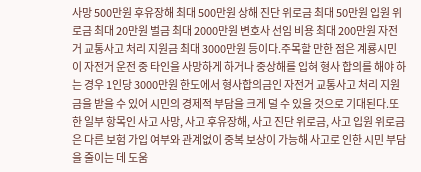사망 500만원 후유장해 최대 500만원 상해 진단 위로금 최대 50만원 입원 위로금 최대 20만원 벌금 최대 2000만원 변호사 선임 비용 최대 200만원 자전거 교통사고 처리 지원금 최대 3000만원 등이다.주목할 만한 점은 계룡시민이 자전거 운전 중 타인을 사망하게 하거나 중상해를 입혀 형사 합의를 해야 하는 경우 1인당 3000만원 한도에서 형사합의금인 자전거 교통사고 처리 지원금을 받을 수 있어 시민의 경제적 부담을 크게 덜 수 있을 것으로 기대된다.또한 일부 항목인 사고 사망, 사고 후유장해, 사고 진단 위로금, 사고 입원 위로금은 다른 보험 가입 여부와 관계없이 중복 보상이 가능해 사고로 인한 시민 부담을 줄이는 데 도움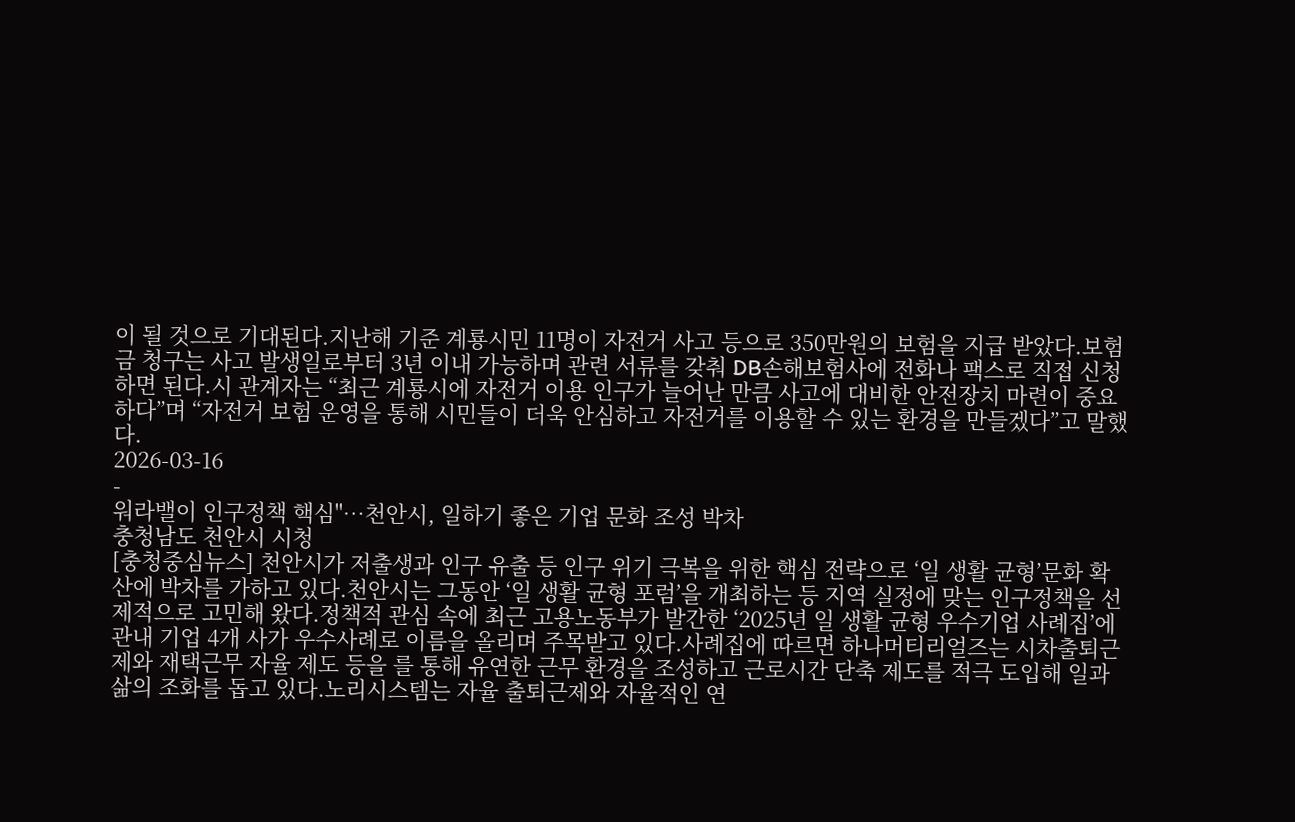이 될 것으로 기대된다.지난해 기준 계룡시민 11명이 자전거 사고 등으로 350만원의 보험을 지급 받았다.보험금 청구는 사고 발생일로부터 3년 이내 가능하며 관련 서류를 갖춰 DB손해보험사에 전화나 팩스로 직접 신청하면 된다.시 관계자는 “최근 계룡시에 자전거 이용 인구가 늘어난 만큼 사고에 대비한 안전장치 마련이 중요하다”며 “자전거 보험 운영을 통해 시민들이 더욱 안심하고 자전거를 이용할 수 있는 환경을 만들겠다”고 말했다.
2026-03-16
-
워라밸이 인구정책 핵심"…천안시, 일하기 좋은 기업 문화 조성 박차
충청남도 천안시 시청
[충청중심뉴스] 천안시가 저출생과 인구 유출 등 인구 위기 극복을 위한 핵심 전략으로 ‘일 생활 균형’문화 확산에 박차를 가하고 있다.천안시는 그동안 ‘일 생활 균형 포럼’을 개최하는 등 지역 실정에 맞는 인구정책을 선제적으로 고민해 왔다.정책적 관심 속에 최근 고용노동부가 발간한 ‘2025년 일 생활 균형 우수기업 사례집’에 관내 기업 4개 사가 우수사례로 이름을 올리며 주목받고 있다.사례집에 따르면 하나머티리얼즈는 시차출퇴근제와 재택근무 자율 제도 등을 를 통해 유연한 근무 환경을 조성하고 근로시간 단축 제도를 적극 도입해 일과 삶의 조화를 돕고 있다.노리시스템는 자율 출퇴근제와 자율적인 연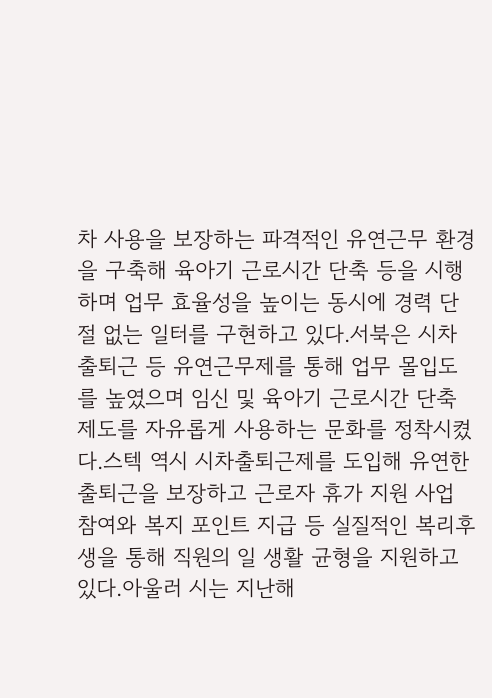차 사용을 보장하는 파격적인 유연근무 환경을 구축해 육아기 근로시간 단축 등을 시행하며 업무 효율성을 높이는 동시에 경력 단절 없는 일터를 구현하고 있다.서북은 시차출퇴근 등 유연근무제를 통해 업무 몰입도를 높였으며 임신 및 육아기 근로시간 단축 제도를 자유롭게 사용하는 문화를 정착시켰다.스텍 역시 시차출퇴근제를 도입해 유연한 출퇴근을 보장하고 근로자 휴가 지원 사업 참여와 복지 포인트 지급 등 실질적인 복리후생을 통해 직원의 일 생활 균형을 지원하고 있다.아울러 시는 지난해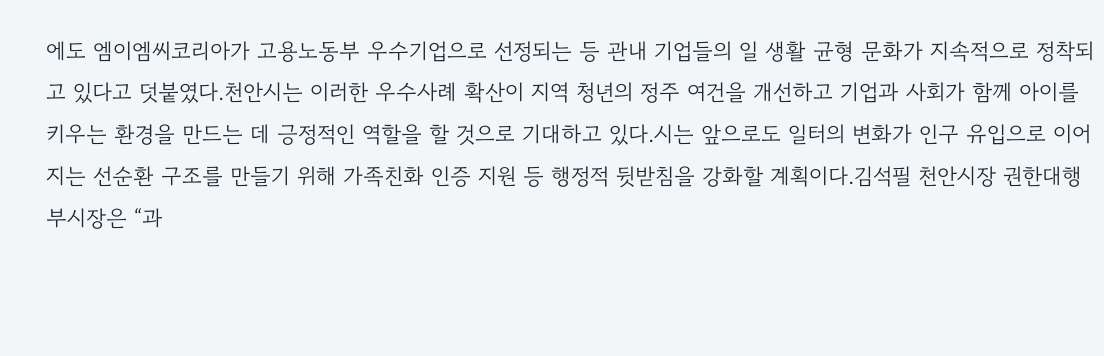에도 엠이엠씨코리아가 고용노동부 우수기업으로 선정되는 등 관내 기업들의 일 생활 균형 문화가 지속적으로 정착되고 있다고 덧붙였다.천안시는 이러한 우수사례 확산이 지역 청년의 정주 여건을 개선하고 기업과 사회가 함께 아이를 키우는 환경을 만드는 데 긍정적인 역할을 할 것으로 기대하고 있다.시는 앞으로도 일터의 변화가 인구 유입으로 이어지는 선순환 구조를 만들기 위해 가족친화 인증 지원 등 행정적 뒷받침을 강화할 계획이다.김석필 천안시장 권한대행 부시장은 “과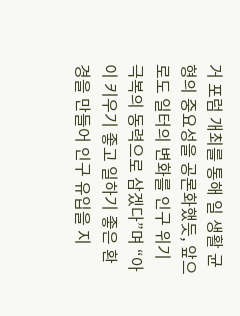거 포럼 개최를 통해 일 생활 균형의 중요성을 공론화했듯, 앞으로도 일터의 변화를 인구 위기 극복의 동력으로 삼겠다”며 “아이 키우기 좋고 일하기 좋은 환경을 만들어 인구 유입을 지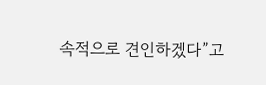속적으로 견인하겠다”고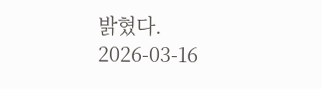밝혔다.
2026-03-16